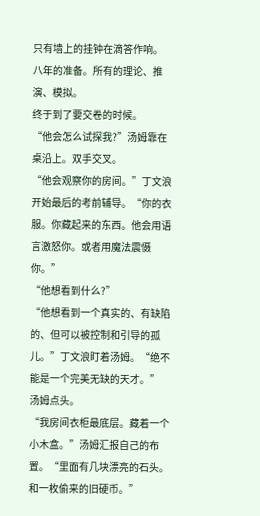只有墙上的挂钟在滴答作响。
八年的准备。所有的理论、推演、模拟。
终于到了要交卷的时候。
“他会怎么试探我?”汤姆靠在桌沿上。双手交叉。
“他会观察你的房间。”丁文浪开始最后的考前辅导。“你的衣服。你藏起来的东西。他会用语言激怒你。或者用魔法震慑你。”
“他想看到什么?”
“他想看到一个真实的、有缺陷的、但可以被控制和引导的孤儿。”丁文浪盯着汤姆。“绝不能是一个完美无缺的天才。”
汤姆点头。
“我房间衣柜最底层。藏着一个小木盒。”汤姆汇报自己的布置。“里面有几块漂亮的石头。和一枚偷来的旧硬币。”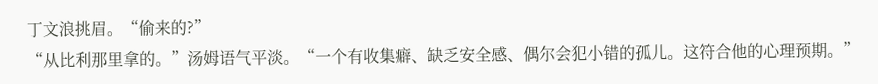丁文浪挑眉。“偷来的?”
“从比利那里拿的。”汤姆语气平淡。“一个有收集癖、缺乏安全感、偶尔会犯小错的孤儿。这符合他的心理预期。”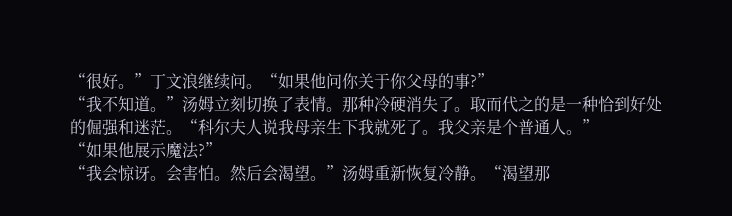“很好。”丁文浪继续问。“如果他问你关于你父母的事?”
“我不知道。”汤姆立刻切换了表情。那种冷硬消失了。取而代之的是一种恰到好处的倔强和迷茫。“科尔夫人说我母亲生下我就死了。我父亲是个普通人。”
“如果他展示魔法?”
“我会惊讶。会害怕。然后会渴望。”汤姆重新恢复冷静。“渴望那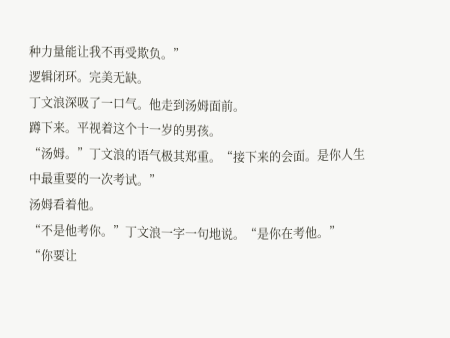种力量能让我不再受欺负。”
逻辑闭环。完美无缺。
丁文浪深吸了一口气。他走到汤姆面前。
蹲下来。平视着这个十一岁的男孩。
“汤姆。”丁文浪的语气极其郑重。“接下来的会面。是你人生中最重要的一次考试。”
汤姆看着他。
“不是他考你。”丁文浪一字一句地说。“是你在考他。”
“你要让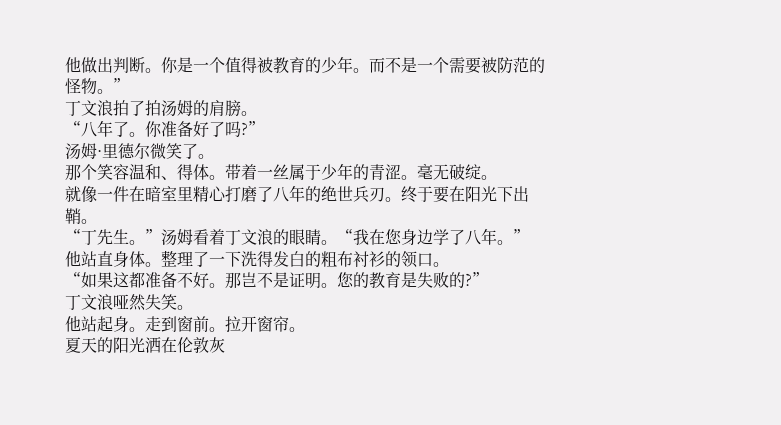他做出判断。你是一个值得被教育的少年。而不是一个需要被防范的怪物。”
丁文浪拍了拍汤姆的肩膀。
“八年了。你准备好了吗?”
汤姆·里德尔微笑了。
那个笑容温和、得体。带着一丝属于少年的青涩。毫无破绽。
就像一件在暗室里精心打磨了八年的绝世兵刃。终于要在阳光下出鞘。
“丁先生。”汤姆看着丁文浪的眼睛。“我在您身边学了八年。”
他站直身体。整理了一下洗得发白的粗布衬衫的领口。
“如果这都准备不好。那岂不是证明。您的教育是失败的?”
丁文浪哑然失笑。
他站起身。走到窗前。拉开窗帘。
夏天的阳光洒在伦敦灰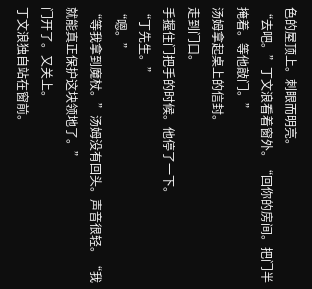色的屋顶上。刺眼而明亮。
“去吧。”丁文浪看着窗外。“回你的房间。把门半掩着。等他敲门。”
汤姆拿起桌上的信封。
走到门口。
手握住门把手的时候。他停了一下。
“丁先生。”
“嗯。”
“等我拿到魔杖。”汤姆没有回头。声音很轻。“我就能真正保护这块领地了。”
门开了。又关上。
丁文浪独自站在窗前。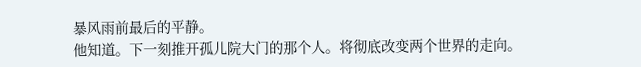暴风雨前最后的平静。
他知道。下一刻推开孤儿院大门的那个人。将彻底改变两个世界的走向。